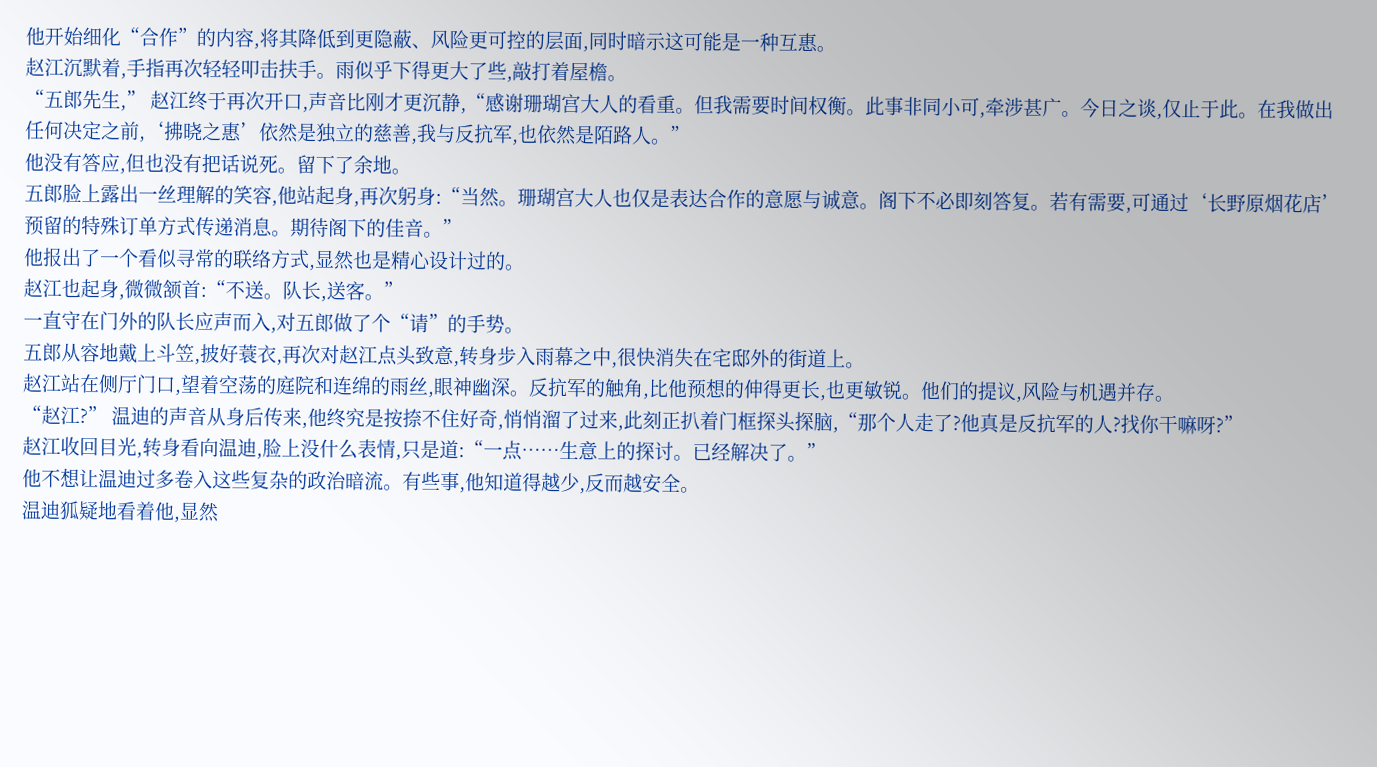他开始细化“合作”的内容,将其降低到更隐蔽、风险更可控的层面,同时暗示这可能是一种互惠。
赵江沉默着,手指再次轻轻叩击扶手。雨似乎下得更大了些,敲打着屋檐。
“五郎先生,” 赵江终于再次开口,声音比刚才更沉静,“感谢珊瑚宫大人的看重。但我需要时间权衡。此事非同小可,牵涉甚广。今日之谈,仅止于此。在我做出任何决定之前,‘拂晓之惠’依然是独立的慈善,我与反抗军,也依然是陌路人。”
他没有答应,但也没有把话说死。留下了余地。
五郎脸上露出一丝理解的笑容,他站起身,再次躬身:“当然。珊瑚宫大人也仅是表达合作的意愿与诚意。阁下不必即刻答复。若有需要,可通过‘长野原烟花店’预留的特殊订单方式传递消息。期待阁下的佳音。”
他报出了一个看似寻常的联络方式,显然也是精心设计过的。
赵江也起身,微微颔首:“不送。队长,送客。”
一直守在门外的队长应声而入,对五郎做了个“请”的手势。
五郎从容地戴上斗笠,披好蓑衣,再次对赵江点头致意,转身步入雨幕之中,很快消失在宅邸外的街道上。
赵江站在侧厅门口,望着空荡的庭院和连绵的雨丝,眼神幽深。反抗军的触角,比他预想的伸得更长,也更敏锐。他们的提议,风险与机遇并存。
“赵江?” 温迪的声音从身后传来,他终究是按捺不住好奇,悄悄溜了过来,此刻正扒着门框探头探脑,“那个人走了?他真是反抗军的人?找你干嘛呀?”
赵江收回目光,转身看向温迪,脸上没什么表情,只是道:“一点……生意上的探讨。已经解决了。”
他不想让温迪过多卷入这些复杂的政治暗流。有些事,他知道得越少,反而越安全。
温迪狐疑地看着他,显然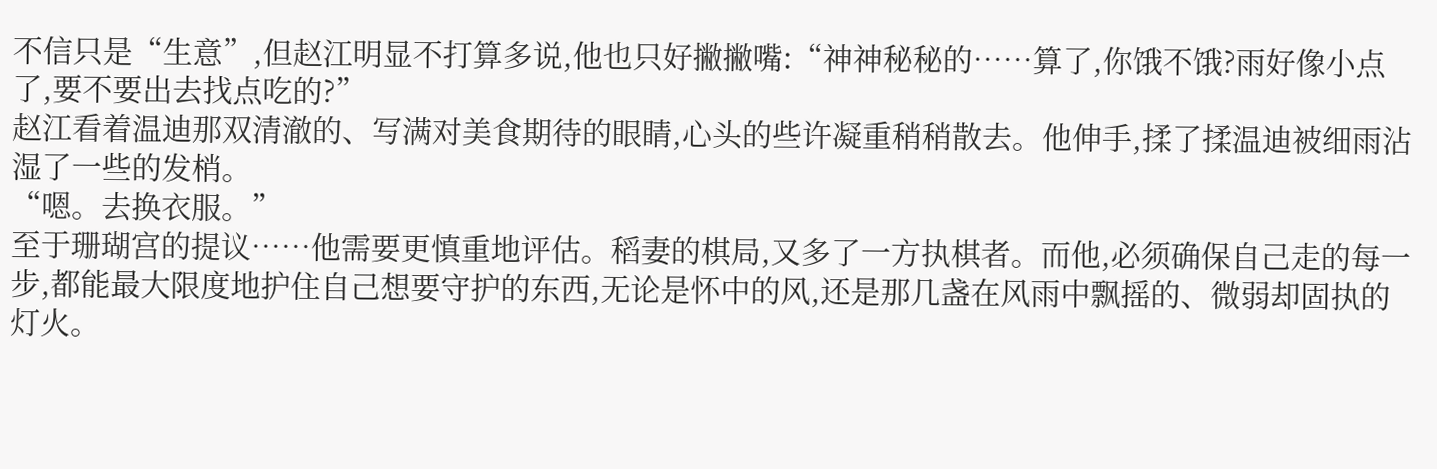不信只是“生意”,但赵江明显不打算多说,他也只好撇撇嘴:“神神秘秘的……算了,你饿不饿?雨好像小点了,要不要出去找点吃的?”
赵江看着温迪那双清澈的、写满对美食期待的眼睛,心头的些许凝重稍稍散去。他伸手,揉了揉温迪被细雨沾湿了一些的发梢。
“嗯。去换衣服。”
至于珊瑚宫的提议……他需要更慎重地评估。稻妻的棋局,又多了一方执棋者。而他,必须确保自己走的每一步,都能最大限度地护住自己想要守护的东西,无论是怀中的风,还是那几盏在风雨中飘摇的、微弱却固执的灯火。